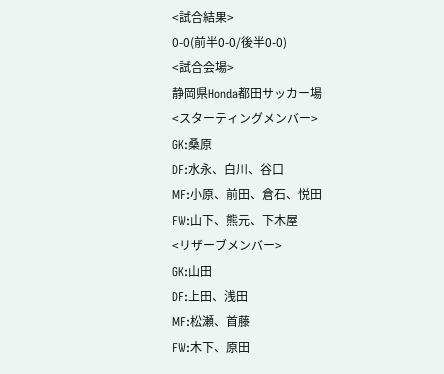<試合結果>
0-0(前半0-0/後半0-0)
<試合会場>
静岡県Honda都田サッカー場
<スターティングメンバー>
GK:桑原
DF:水永、白川、谷口
MF:小原、前田、倉石、悦田
FW:山下、熊元、下木屋
<リザーブメンバー>
GK:山田
DF:上田、浅田
MF:松瀬、首藤
FW:木下、原田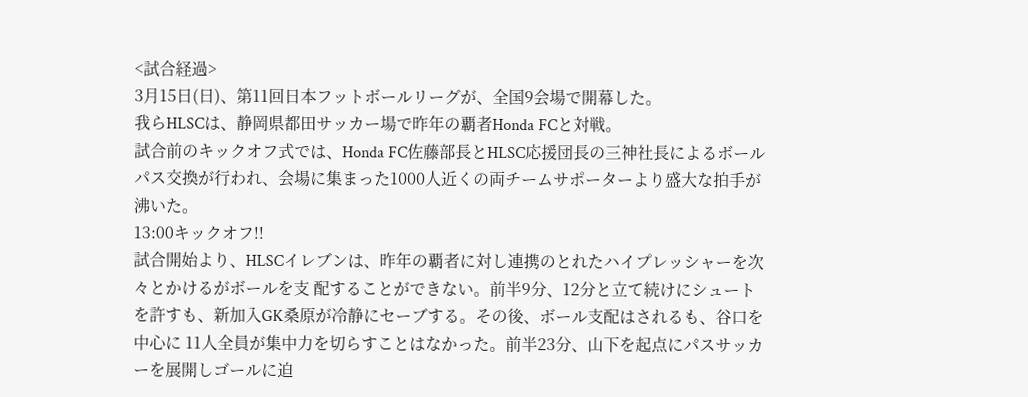<試合経過>
3月15日(日)、第11回日本フットボールリーグが、全国9会場で開幕した。
我らHLSCは、静岡県都田サッカー場で昨年の覇者Honda FCと対戦。
試合前のキックオフ式では、Honda FC佐藤部長とHLSC応援団長の三神社長によるボールパス交換が行われ、会場に集まった1000人近くの両チームサポーターより盛大な拍手が沸いた。
13:00キックオフ!!
試合開始より、HLSCイレブンは、昨年の覇者に対し連携のとれたハイプレッシャーを次々とかけるがボールを支 配することができない。前半9分、12分と立て続けにシュートを許すも、新加入GK桑原が冷静にセーブする。その後、ボール支配はされるも、谷口を中心に 11人全員が集中力を切らすことはなかった。前半23分、山下を起点にパスサッカーを展開しゴールに迫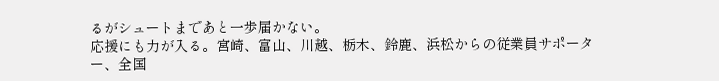るがシュートまであと一歩届かない。
応援にも力が入る。宮崎、富山、川越、栃木、鈴鹿、浜松からの従業員サポーター、全国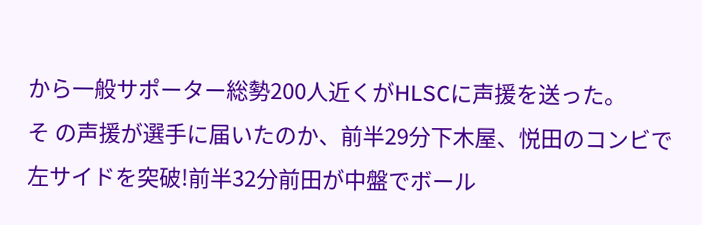から一般サポーター総勢200人近くがHLSCに声援を送った。
そ の声援が選手に届いたのか、前半29分下木屋、悦田のコンビで左サイドを突破!前半32分前田が中盤でボール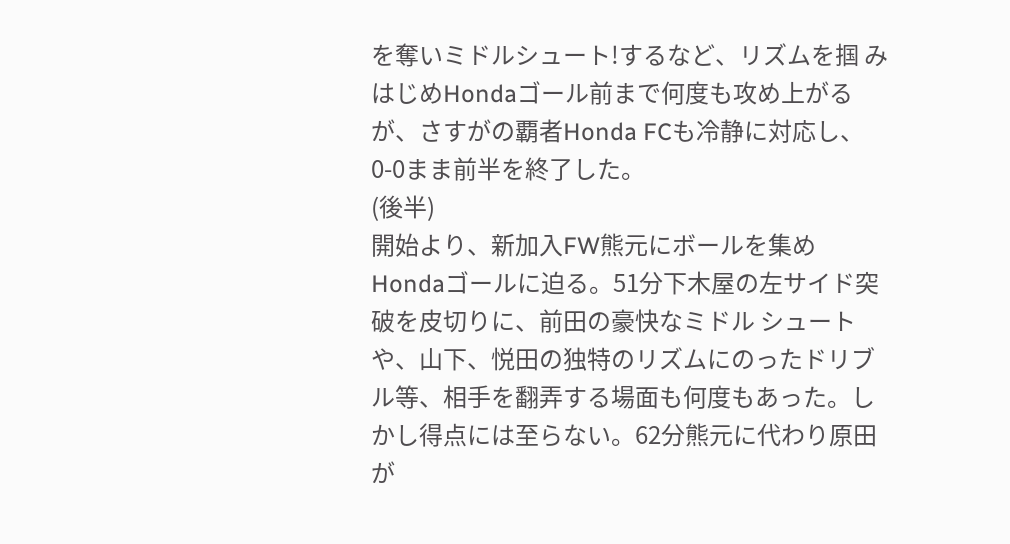を奪いミドルシュート!するなど、リズムを掴 みはじめHondaゴール前まで何度も攻め上がるが、さすがの覇者Honda FCも冷静に対応し、0-0まま前半を終了した。
(後半)
開始より、新加入FW熊元にボールを集めHondaゴールに迫る。51分下木屋の左サイド突破を皮切りに、前田の豪快なミドル シュートや、山下、悦田の独特のリズムにのったドリブル等、相手を翻弄する場面も何度もあった。しかし得点には至らない。62分熊元に代わり原田が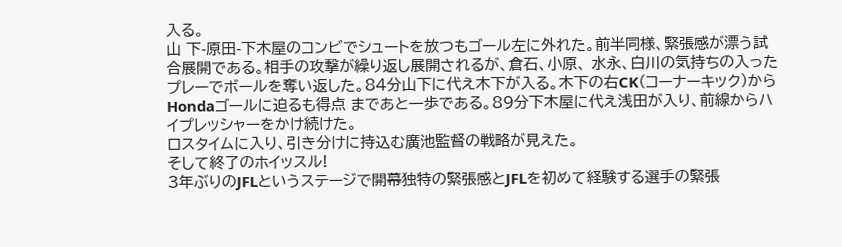入る。
山 下-原田-下木屋のコンビでシュートを放つもゴール左に外れた。前半同様、緊張感が漂う試合展開である。相手の攻撃が繰り返し展開されるが、倉石、小原、 水永、白川の気持ちの入ったプレーでボールを奪い返した。84分山下に代え木下が入る。木下の右CK(コーナーキック)からHondaゴールに迫るも得点 まであと一歩である。89分下木屋に代え浅田が入り、前線からハイプレッシャーをかけ続けた。
ロスタイムに入り、引き分けに持込む廣池監督の戦略が見えた。
そして終了のホイッスル!
3年ぶりのJFLというステージで開幕独特の緊張感とJFLを初めて経験する選手の緊張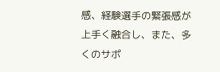感、経験選手の緊張感が上手く融合し、また、多くのサポ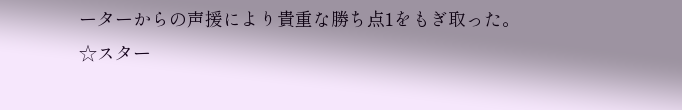ーターからの声援により貴重な勝ち点1をもぎ取った。
☆スター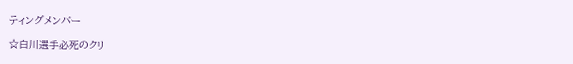ティングメンバー

☆白川選手必死のクリ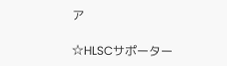ア

☆HLSCサポーター